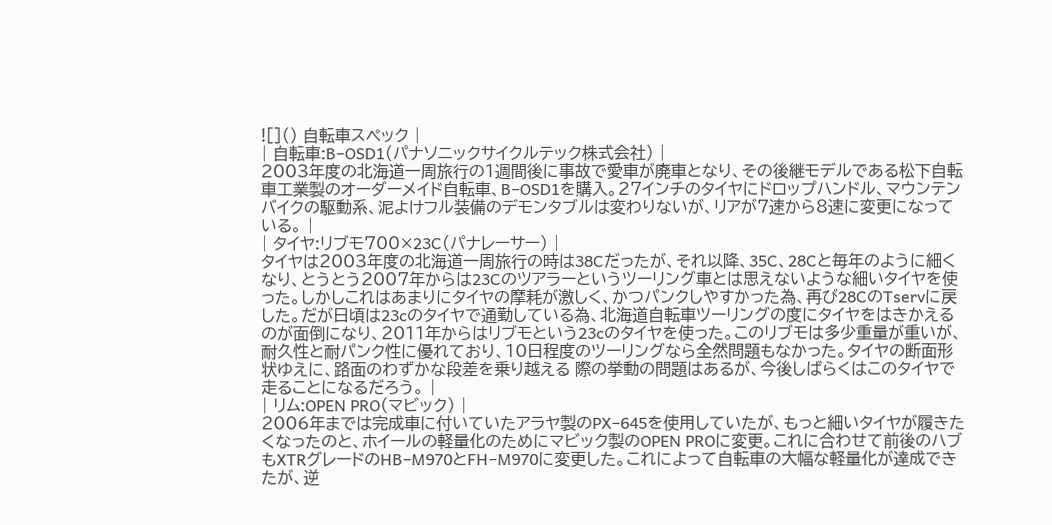![]() 自転車スペック |
| 自転車:B−OSD1(パナソニックサイクルテック株式会社) |
2003年度の北海道一周旅行の1週間後に事故で愛車が廃車となり、その後継モデルである松下自転車工業製のオーダーメイド自転車、B−OSD1を購入。27インチのタイヤにドロップハンドル、マウンテンバイクの駆動系、泥よけフル装備のデモンタブルは変わりないが、リアが7速から8速に変更になっている。 |
| タイヤ:リブモ700×23C(パナレーサー) |
タイヤは2003年度の北海道一周旅行の時は38Cだったが、それ以降、35C、28Cと毎年のように細くなり、とうとう2007年からは23Cのツアラーというツーリング車とは思えないような細いタイヤを使った。しかしこれはあまりにタイヤの摩耗が激しく、かつパンクしやすかった為、再び28CのTservに戻した。だが日頃は23cのタイヤで通勤している為、北海道自転車ツーリングの度にタイヤをはきかえるのが面倒になり、2011年からはリブモという23cのタイヤを使った。このリブモは多少重量が重いが、耐久性と耐パンク性に優れており、10日程度のツーリングなら全然問題もなかった。タイヤの断面形状ゆえに、路面のわずかな段差を乗り越える 際の挙動の問題はあるが、今後しばらくはこのタイヤで走ることになるだろう。 |
| リム:OPEN PRO(マビック) |
2006年までは完成車に付いていたアラヤ製のPX−645を使用していたが、もっと細いタイヤが履きたくなったのと、ホイールの軽量化のためにマビック製のOPEN PROに変更。これに合わせて前後のハブもXTRグレードのHB−M970とFH−M970に変更した。これによって自転車の大幅な軽量化が達成できたが、逆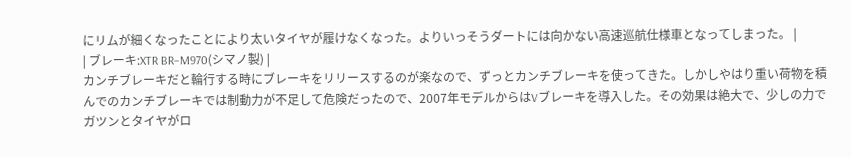にリムが細くなったことにより太いタイヤが履けなくなった。よりいっそうダートには向かない高速巡航仕様車となってしまった。 |
| ブレーキ:XTR BR−M970(シマノ製) |
カンチブレーキだと輪行する時にブレーキをリリースするのが楽なので、ずっとカンチブレーキを使ってきた。しかしやはり重い荷物を積んでのカンチブレーキでは制動力が不足して危険だったので、2007年モデルからはVブレーキを導入した。その効果は絶大で、少しの力でガツンとタイヤがロ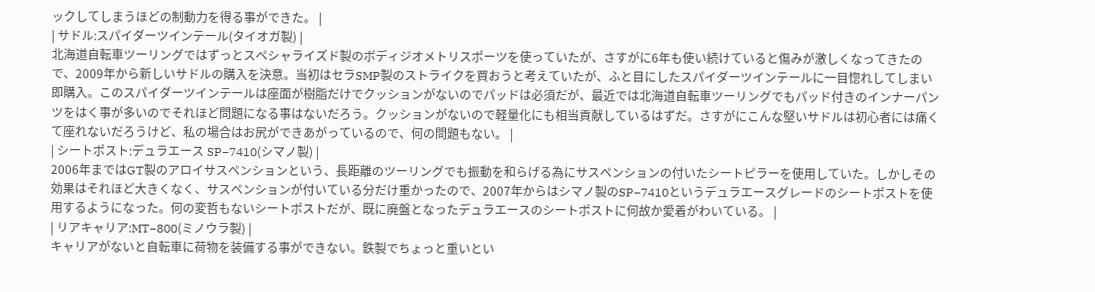ックしてしまうほどの制動力を得る事ができた。 |
| サドル:スパイダーツインテール(タイオガ製) |
北海道自転車ツーリングではずっとスペシャライズド製のボディジオメトリスポーツを使っていたが、さすがに6年も使い続けていると傷みが激しくなってきたので、2009年から新しいサドルの購入を決意。当初はセラSMP製のストライクを買おうと考えていたが、ふと目にしたスパイダーツインテールに一目惚れしてしまい即購入。このスパイダーツインテールは座面が樹脂だけでクッションがないのでパッドは必須だが、最近では北海道自転車ツーリングでもパッド付きのインナーパンツをはく事が多いのでそれほど問題になる事はないだろう。クッションがないので軽量化にも相当貢献しているはずだ。さすがにこんな堅いサドルは初心者には痛くて座れないだろうけど、私の場合はお尻ができあがっているので、何の問題もない。 |
| シートポスト:デュラエース SP−7410(シマノ製) |
2006年まではGT製のアロイサスペンションという、長距離のツーリングでも振動を和らげる為にサスペンションの付いたシートピラーを使用していた。しかしその効果はそれほど大きくなく、サスペンションが付いている分だけ重かったので、2007年からはシマノ製のSP−7410というデュラエースグレードのシートポストを使用するようになった。何の変哲もないシートポストだが、既に廃盤となったデュラエースのシートポストに何故か愛着がわいている。 |
| リアキャリア:MT−800(ミノウラ製) |
キャリアがないと自転車に荷物を装備する事ができない。鉄製でちょっと重いとい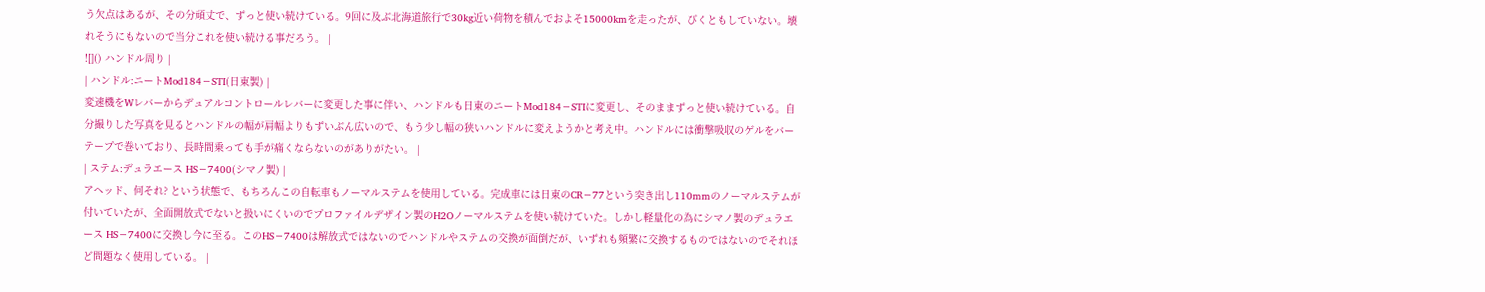う欠点はあるが、その分頑丈で、ずっと使い続けている。9回に及ぶ北海道旅行で30kg近い荷物を積んでおよそ15000kmを走ったが、びくともしていない。壊れそうにもないので当分これを使い続ける事だろう。 |
![]() ハンドル周り |
| ハンドル:ニートMod184−STI(日東製) |
変速機をWレバーからデュアルコントロールレバーに変更した事に伴い、ハンドルも日東のニートMod184−STIに変更し、そのままずっと使い続けている。自分撮りした写真を見るとハンドルの幅が肩幅よりもずいぶん広いので、もう少し幅の狭いハンドルに変えようかと考え中。ハンドルには衝撃吸収のゲルをバーテープで巻いており、長時間乗っても手が痛くならないのがありがたい。 |
| ステム:デュラエース HS−7400(シマノ製) |
アヘッド、何それ? という状態で、もちろんこの自転車もノーマルステムを使用している。完成車には日東のCR−77という突き出し110mmのノーマルステムが付いていたが、全面開放式でないと扱いにくいのでプロファイルデザイン製のH2Oノーマルステムを使い続けていた。しかし軽量化の為にシマノ製のデュラエース HS−7400に交換し今に至る。このHS−7400は解放式ではないのでハンドルやステムの交換が面倒だが、いずれも頻繁に交換するものではないのでそれほど問題なく使用している。 |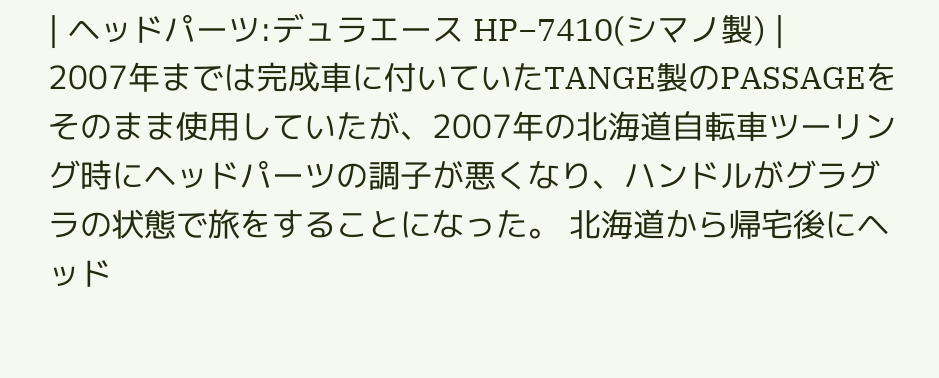| ヘッドパーツ:デュラエース HP−7410(シマノ製) |
2007年までは完成車に付いていたTANGE製のPASSAGEをそのまま使用していたが、2007年の北海道自転車ツーリング時にヘッドパーツの調子が悪くなり、ハンドルがグラグラの状態で旅をすることになった。 北海道から帰宅後にヘッド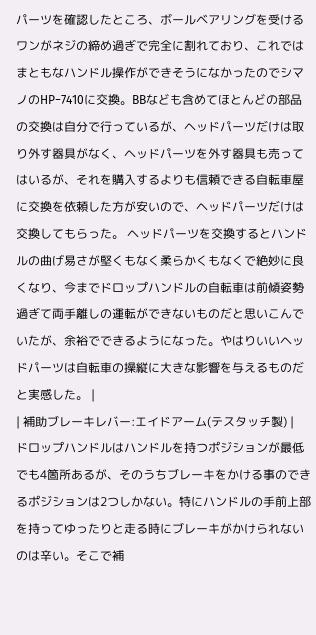パーツを確認したところ、ボールベアリングを受けるワンがネジの締め過ぎで完全に割れており、これではまともなハンドル操作ができそうになかったのでシマノのHP−7410に交換。BBなども含めてほとんどの部品の交換は自分で行っているが、ヘッドパーツだけは取り外す器具がなく、ヘッドパーツを外す器具も売ってはいるが、それを購入するよりも信頼できる自転車屋に交換を依頼した方が安いので、ヘッドパーツだけは交換してもらった。 ヘッドパーツを交換するとハンドルの曲げ易さが堅くもなく柔らかくもなくで絶妙に良くなり、今までドロップハンドルの自転車は前傾姿勢過ぎて両手離しの運転ができないものだと思いこんでいたが、余裕でできるようになった。やはりいいヘッドパーツは自転車の操縦に大きな影響を与えるものだと実感した。 |
| 補助ブレーキレバー:エイドアーム(テスタッチ製) |
ドロップハンドルはハンドルを持つポジションが最低でも4箇所あるが、そのうちブレーキをかける事のできるポジションは2つしかない。特にハンドルの手前上部を持ってゆったりと走る時にブレーキがかけられないのは辛い。そこで補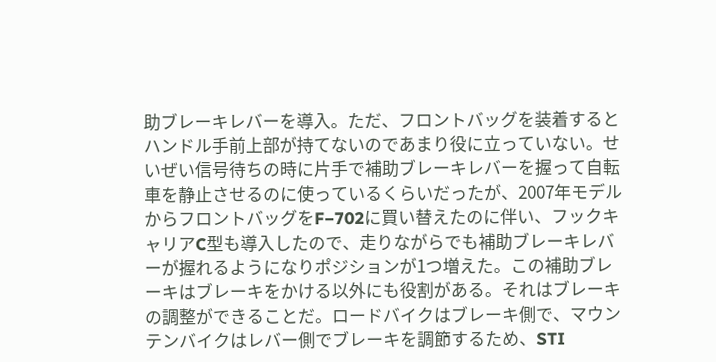助ブレーキレバーを導入。ただ、フロントバッグを装着するとハンドル手前上部が持てないのであまり役に立っていない。せいぜい信号待ちの時に片手で補助ブレーキレバーを握って自転車を静止させるのに使っているくらいだったが、2007年モデルからフロントバッグをF−702に買い替えたのに伴い、フックキャリアC型も導入したので、走りながらでも補助ブレーキレバーが握れるようになりポジションが1つ増えた。この補助ブレーキはブレーキをかける以外にも役割がある。それはブレーキの調整ができることだ。ロードバイクはブレーキ側で、マウンテンバイクはレバー側でブレーキを調節するため、STI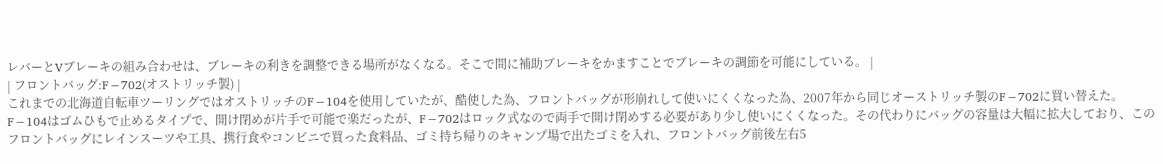レバーとVブレーキの組み合わせは、ブレーキの利きを調整できる場所がなくなる。そこで間に補助ブレーキをかますことでブレーキの調節を可能にしている。 |
| フロントバッグ:F−702(オストリッチ製) |
これまでの北海道自転車ツーリングではオストリッチのF−104を使用していたが、酷使した為、フロントバッグが形崩れして使いにくくなった為、2007年から同じオーストリッチ製のF−702に買い替えた。F−104はゴムひもで止めるタイプで、開け閉めが片手で可能で楽だったが、F−702はロック式なので両手で開け閉めする必要があり少し使いにくくなった。その代わりにバッグの容量は大幅に拡大しており、このフロントバッグにレインスーツや工具、携行食やコンビニで買った食料品、ゴミ持ち帰りのキャンプ場で出たゴミを入れ、フロントバッグ前後左右5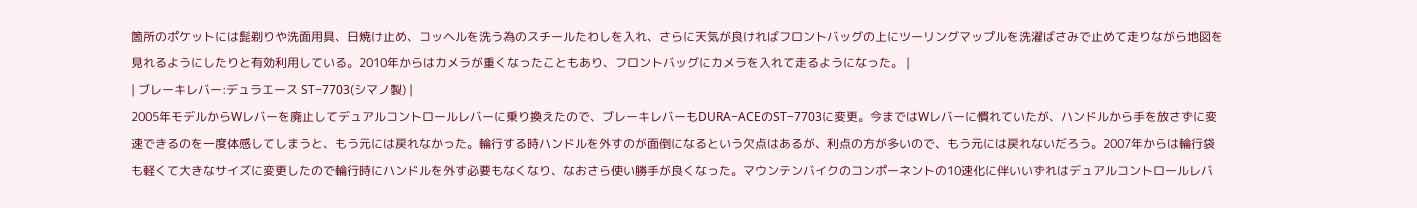箇所のポケットには髭剃りや洗面用具、日焼け止め、コッヘルを洗う為のスチールたわしを入れ、さらに天気が良ければフロントバッグの上にツーリングマップルを洗濯ばさみで止めて走りながら地図を見れるようにしたりと有効利用している。2010年からはカメラが重くなったこともあり、フロントバッグにカメラを入れて走るようになった。 |
| ブレーキレバー:デュラエース ST−7703(シマノ製) |
2005年モデルからWレバーを廃止してデュアルコントロールレバーに乗り換えたので、ブレーキレバーもDURA−ACEのST−7703に変更。今まではWレバーに慣れていたが、ハンドルから手を放さずに変速できるのを一度体感してしまうと、もう元には戻れなかった。輪行する時ハンドルを外すのが面倒になるという欠点はあるが、利点の方が多いので、もう元には戻れないだろう。2007年からは輪行袋も軽くて大きなサイズに変更したので輪行時にハンドルを外す必要もなくなり、なおさら使い勝手が良くなった。マウンテンバイクのコンポーネントの10速化に伴いいずれはデュアルコントロールレバ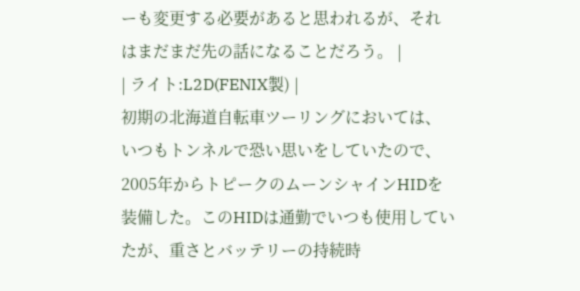ーも変更する必要があると思われるが、それはまだまだ先の話になることだろう。 |
| ライト:L2D(FENIX製) |
初期の北海道自転車ツーリングにおいては、いつもトンネルで恐い思いをしていたので、2005年からトピークのムーンシャインHIDを装備した。このHIDは通勤でいつも使用していたが、重さとバッテリーの持続時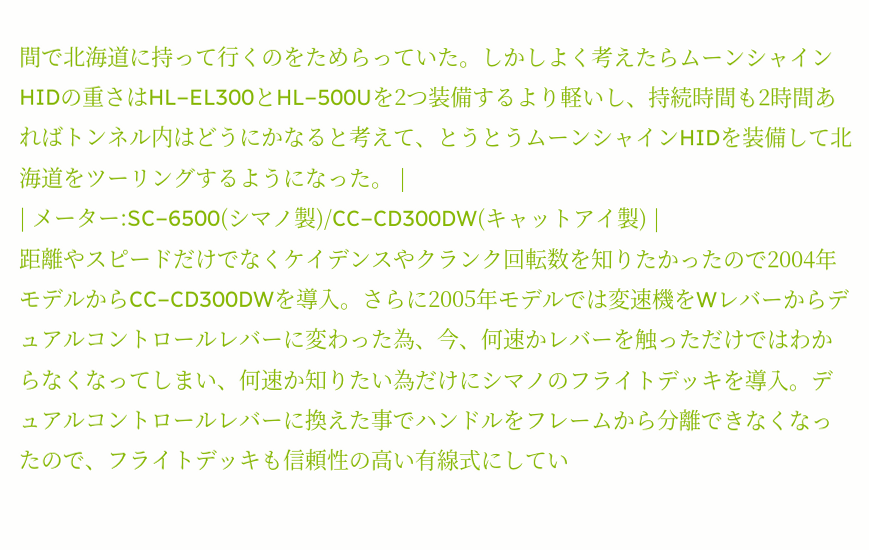間で北海道に持って行くのをためらっていた。しかしよく考えたらムーンシャインHIDの重さはHL−EL300とHL−500Uを2つ装備するより軽いし、持続時間も2時間あればトンネル内はどうにかなると考えて、とうとうムーンシャインHIDを装備して北海道をツーリングするようになった。 |
| メーター:SC−6500(シマノ製)/CC−CD300DW(キャットアイ製) |
距離やスピードだけでなくケイデンスやクランク回転数を知りたかったので2004年モデルからCC−CD300DWを導入。さらに2005年モデルでは変速機をWレバーからデュアルコントロールレバーに変わった為、今、何速かレバーを触っただけではわからなくなってしまい、何速か知りたい為だけにシマノのフライトデッキを導入。デュアルコントロールレバーに換えた事でハンドルをフレームから分離できなくなったので、フライトデッキも信頼性の高い有線式にしてい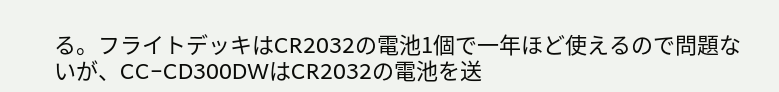る。フライトデッキはCR2032の電池1個で一年ほど使えるので問題ないが、CC−CD300DWはCR2032の電池を送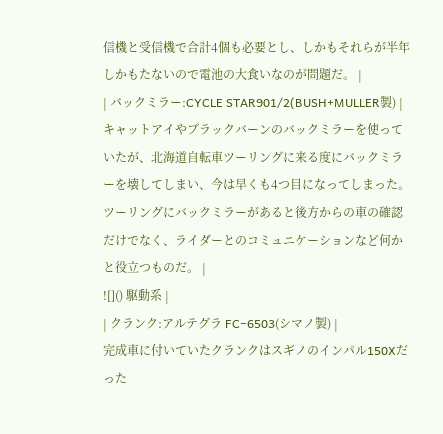信機と受信機で合計4個も必要とし、しかもそれらが半年しかもたないので電池の大食いなのが問題だ。 |
| バックミラー:CYCLE STAR901/2(BUSH+MULLER製) |
キャットアイやブラックバーンのバックミラーを使っていたが、北海道自転車ツーリングに来る度にバックミラーを壊してしまい、今は早くも4つ目になってしまった。ツーリングにバックミラーがあると後方からの車の確認だけでなく、ライダーとのコミュニケーションなど何かと役立つものだ。 |
![]() 駆動系 |
| クランク:アルテグラ FC−6503(シマノ製) |
完成車に付いていたクランクはスギノのインパル150Xだった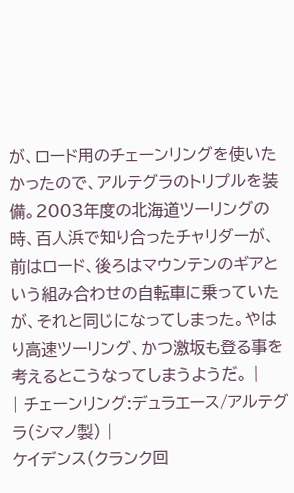が、ロード用のチェーンリングを使いたかったので、アルテグラのトリプルを装備。2003年度の北海道ツーリングの時、百人浜で知り合ったチャリダーが、前はロード、後ろはマウンテンのギアという組み合わせの自転車に乗っていたが、それと同じになってしまった。やはり高速ツーリング、かつ激坂も登る事を考えるとこうなってしまうようだ。 |
| チェーンリング:デュラエース/アルテグラ(シマノ製) |
ケイデンス(クランク回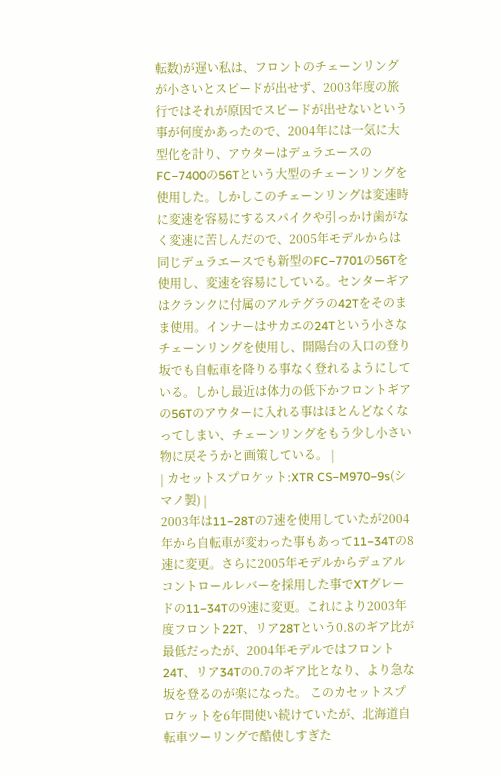転数)が遅い私は、フロントのチェーンリングが小さいとスピードが出せず、2003年度の旅行ではそれが原因でスピードが出せないという事が何度かあったので、2004年には一気に大型化を計り、アウターはデュラエースのFC−7400の56Tという大型のチェーンリングを使用した。しかしこのチェーンリングは変速時に変速を容易にするスパイクや引っかけ歯がなく変速に苦しんだので、2005年モデルからは同じデュラエースでも新型のFC−7701の56Tを使用し、変速を容易にしている。センターギアはクランクに付属のアルテグラの42Tをそのまま使用。インナーはサカエの24Tという小さなチェーンリングを使用し、開陽台の入口の登り坂でも自転車を降りる事なく登れるようにしている。しかし最近は体力の低下かフロントギアの56Tのアウターに入れる事はほとんどなくなってしまい、チェーンリングをもう少し小さい物に戻そうかと画策している。 |
| カセットスプロケット:XTR CS−M970−9s(シマノ製) |
2003年は11−28Tの7速を使用していたが2004年から自転車が変わった事もあって11−34Tの8速に変更。さらに2005年モデルからデュアルコントロールレバーを採用した事でXTグレードの11−34Tの9速に変更。これにより2003年度フロント22T、リア28Tという0.8のギア比が最低だったが、2004年モデルではフロント24T、リア34Tの0.7のギア比となり、より急な坂を登るのが楽になった。 このカセットスプロケットを6年間使い続けていたが、北海道自転車ツーリングで酷使しすぎた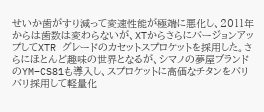せいか歯がすり減って変速性能が極端に悪化し、2011年からは歯数は変わらないが、XTからさらにバージョンアップしてXTR グレードのカセットスプロケットを採用した。さらにほとんど趣味の世界となるが、シマノの夢屋ブランドのYM−CS81も導入し、スプロケットに高価なチタンをバリバリ採用して軽量化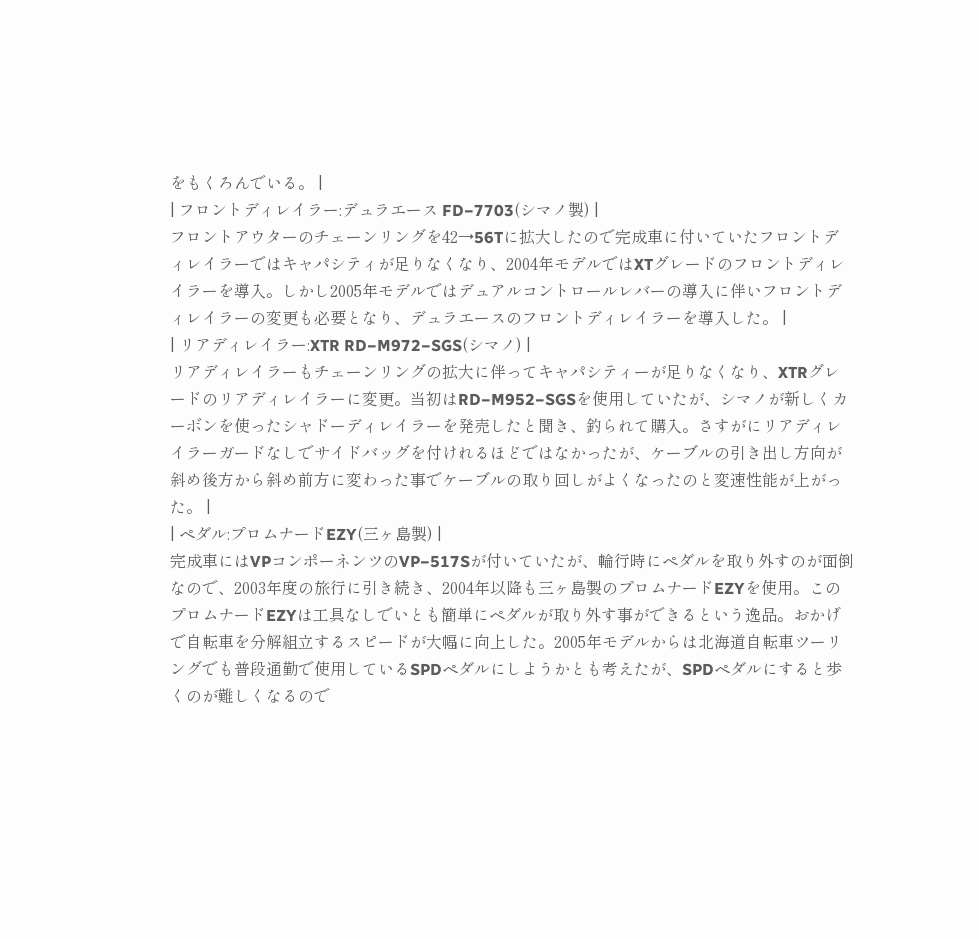をもくろんでいる。 |
| フロントディレイラー:デュラエース FD−7703(シマノ製) |
フロントアウターのチェーンリングを42→56Tに拡大したので完成車に付いていたフロントディレイラーではキャパシティが足りなくなり、2004年モデルではXTグレードのフロントディレイラーを導入。しかし2005年モデルではデュアルコントロールレバーの導入に伴いフロントディレイラーの変更も必要となり、デュラエースのフロントディレイラーを導入した。 |
| リアディレイラー:XTR RD−M972−SGS(シマノ) |
リアディレイラーもチェーンリングの拡大に伴ってキャパシティーが足りなくなり、XTRグレードのリアディレイラーに変更。当初はRD−M952−SGSを使用していたが、シマノが新しくカーボンを使ったシャドーディレイラーを発売したと聞き、釣られて購入。さすがにリアディレイラーガードなしでサイドバッグを付けれるほどではなかったが、ケーブルの引き出し方向が斜め後方から斜め前方に変わった事でケーブルの取り回しがよくなったのと変速性能が上がった。 |
| ペダル:プロムナードEZY(三ヶ島製) |
完成車にはVPコンポーネンツのVP−517Sが付いていたが、輪行時にペダルを取り外すのが面倒なので、2003年度の旅行に引き続き、2004年以降も三ヶ島製のプロムナードEZYを使用。このプロムナードEZYは工具なしでいとも簡単にペダルが取り外す事ができるという逸品。おかげで自転車を分解組立するスピードが大幅に向上した。2005年モデルからは北海道自転車ツーリングでも普段通勤で使用しているSPDペダルにしようかとも考えたが、SPDペダルにすると歩くのが難しくなるので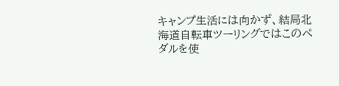キャンプ生活には向かず、結局北海道自転車ツーリングではこのペダルを使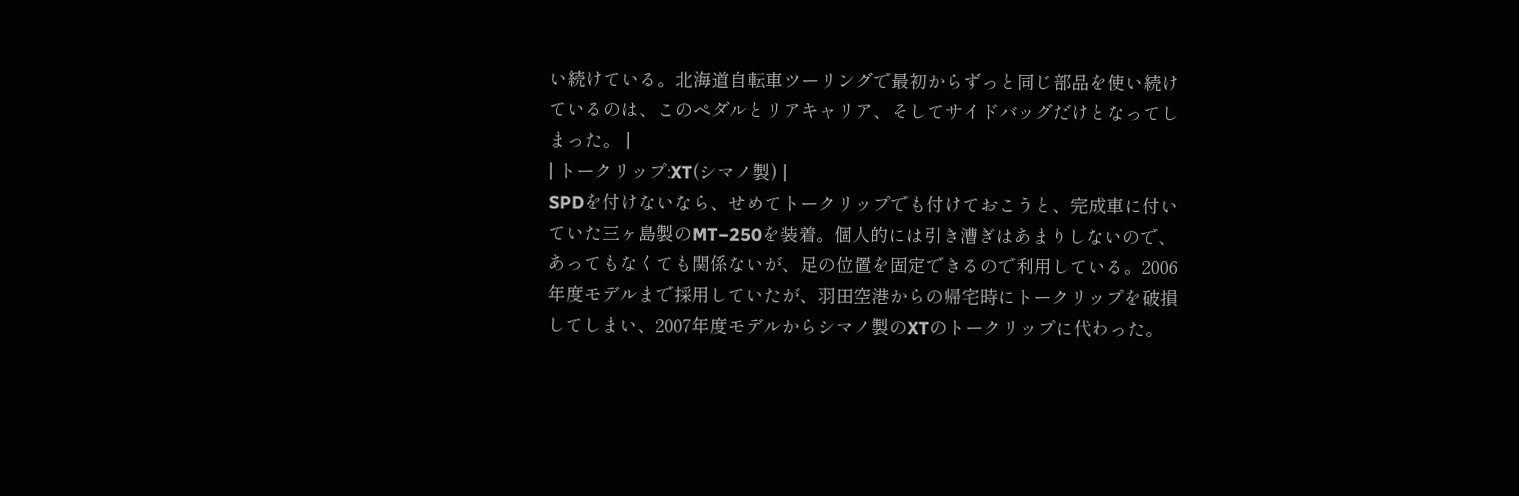い続けている。北海道自転車ツーリングで最初からずっと同じ部品を使い続けているのは、このペダルとリアキャリア、そしてサイドバッグだけとなってしまった。 |
| トークリップ:XT(シマノ製) |
SPDを付けないなら、せめてトークリップでも付けておこうと、完成車に付いていた三ヶ島製のMT−250を装着。個人的には引き漕ぎはあまりしないので、あってもなくても関係ないが、足の位置を固定できるので利用している。2006年度モデルまで採用していたが、羽田空港からの帰宅時にトークリップを破損してしまい、2007年度モデルからシマノ製のXTのトークリップに代わった。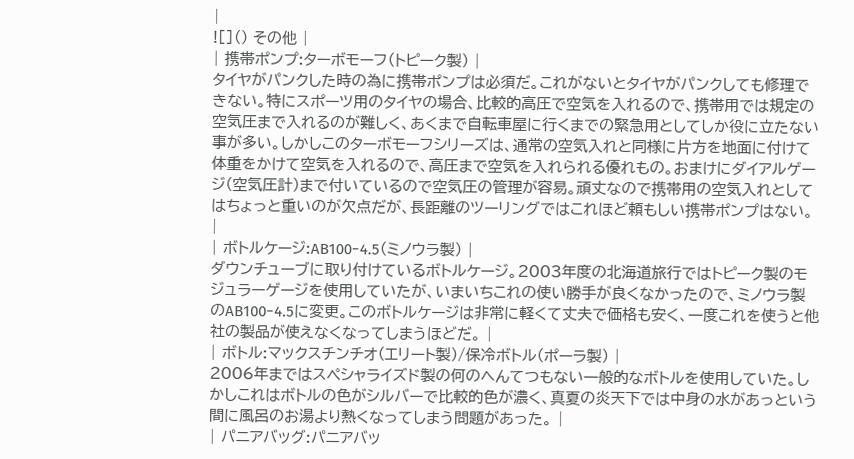|
![]() その他 |
| 携帯ポンプ:ターボモーフ(トピーク製) |
タイヤがパンクした時の為に携帯ポンプは必須だ。これがないとタイヤがパンクしても修理できない。特にスポーツ用のタイヤの場合、比較的高圧で空気を入れるので、携帯用では規定の空気圧まで入れるのが難しく、あくまで自転車屋に行くまでの緊急用としてしか役に立たない事が多い。しかしこのターボモーフシリーズは、通常の空気入れと同様に片方を地面に付けて体重をかけて空気を入れるので、高圧まで空気を入れられる優れもの。おまけにダイアルゲージ(空気圧計)まで付いているので空気圧の管理が容易。頑丈なので携帯用の空気入れとしてはちょっと重いのが欠点だが、長距離のツーリングではこれほど頼もしい携帯ポンプはない。 |
| ボトルケージ:AB100−4.5(ミノウラ製) |
ダウンチューブに取り付けているボトルケージ。2003年度の北海道旅行ではトピーク製のモジュラーゲージを使用していたが、いまいちこれの使い勝手が良くなかったので、ミノウラ製のAB100−4.5に変更。このボトルケージは非常に軽くて丈夫で価格も安く、一度これを使うと他社の製品が使えなくなってしまうほどだ。 |
| ボトル:マックスチンチオ(エリート製)/保冷ボトル(ポーラ製) |
2006年まではスペシャライズド製の何のへんてつもない一般的なボトルを使用していた。しかしこれはボトルの色がシルバーで比較的色が濃く、真夏の炎天下では中身の水があっという間に風呂のお湯より熱くなってしまう問題があった。 |
| パニアバッグ:パニアバッ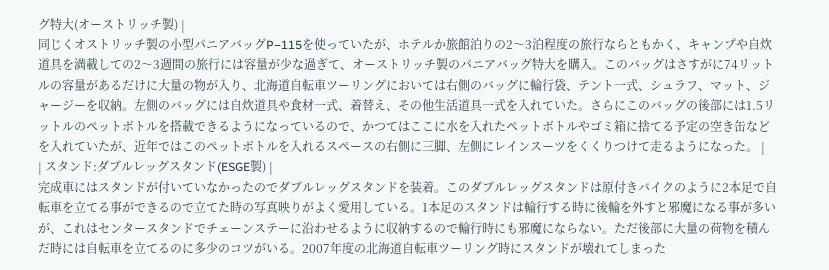グ特大(オーストリッチ製) |
同じくオストリッチ製の小型パニアバッグP−115を使っていたが、ホテルか旅館泊りの2〜3泊程度の旅行ならともかく、キャンプや自炊道具を満載しての2〜3週間の旅行には容量が少な過ぎて、オーストリッチ製のパニアバッグ特大を購入。このバッグはさすがに74リットルの容量があるだけに大量の物が入り、北海道自転車ツーリングにおいては右側のバッグに輪行袋、テント一式、シュラフ、マット、ジャージーを収納。左側のバッグには自炊道具や食材一式、着替え、その他生活道具一式を入れていた。さらにこのバッグの後部には1.5リットルのペットボトルを搭載できるようになっているので、かつてはここに水を入れたペットボトルやゴミ箱に捨てる予定の空き缶などを入れていたが、近年ではこのペットボトルを入れるスペースの右側に三脚、左側にレインスーツをくくりつけて走るようになった。 |
| スタンド:ダブルレッグスタンド(ESGE製) |
完成車にはスタンドが付いていなかったのでダブルレッグスタンドを装着。このダブルレッグスタンドは原付きバイクのように2本足で自転車を立てる事ができるので立てた時の写真映りがよく愛用している。1本足のスタンドは輪行する時に後輪を外すと邪魔になる事が多いが、これはセンタースタンドでチェーンステーに沿わせるように収納するので輪行時にも邪魔にならない。ただ後部に大量の荷物を積んだ時には自転車を立てるのに多少のコツがいる。2007年度の北海道自転車ツーリング時にスタンドが壊れてしまった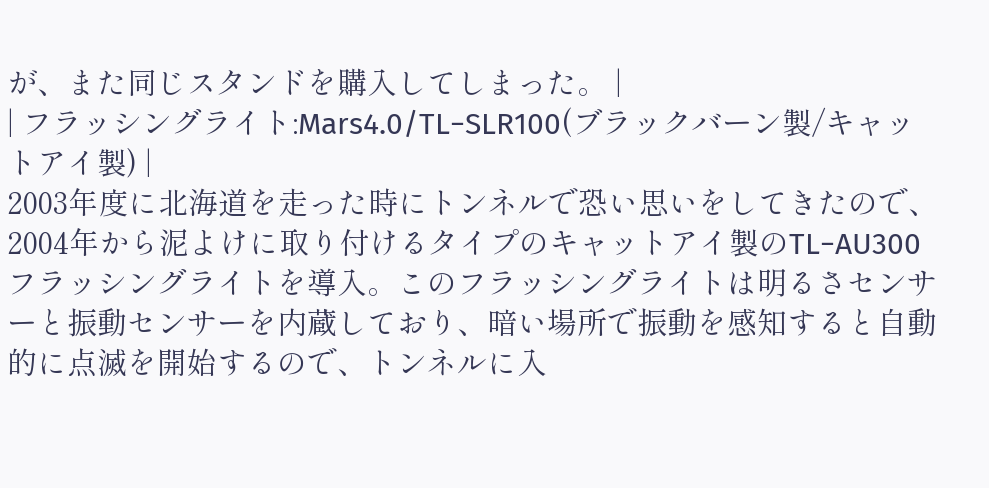が、また同じスタンドを購入してしまった。 |
| フラッシングライト:Mars4.0/TL−SLR100(ブラックバーン製/キャットアイ製) |
2003年度に北海道を走った時にトンネルで恐い思いをしてきたので、2004年から泥よけに取り付けるタイプのキャットアイ製のTL−AU300フラッシングライトを導入。このフラッシングライトは明るさセンサーと振動センサーを内蔵しており、暗い場所で振動を感知すると自動的に点滅を開始するので、トンネルに入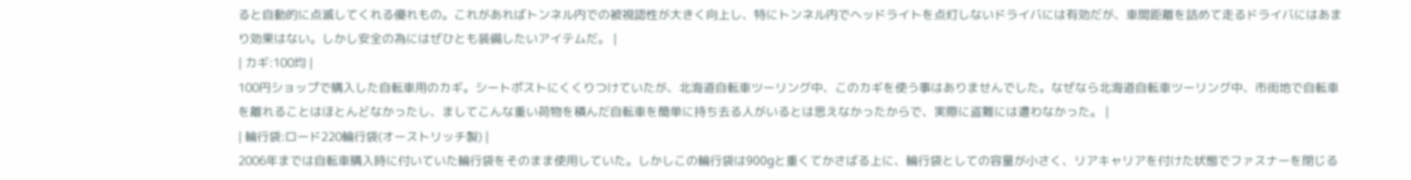ると自動的に点滅してくれる優れもの。これがあればトンネル内での被視認性が大きく向上し、特にトンネル内でヘッドライトを点灯しないドライバには有効だが、車間距離を詰めて走るドライバにはあまり効果はない。しかし安全の為にはぜひとも装備したいアイテムだ。 |
| カギ:100均 |
100円ショップで購入した自転車用のカギ。シートポストにくくりつけていたが、北海道自転車ツーリング中、このカギを使う事はありませんでした。なぜなら北海道自転車ツーリング中、市街地で自転車を離れることはほとんどなかったし、ましてこんな重い荷物を積んだ自転車を簡単に持ち去る人がいるとは思えなかったからで、実際に盗難には遭わなかった。 |
| 輪行袋:ロード220輪行袋(オーストリッチ製) |
2006年までは自転車購入時に付いていた輪行袋をそのまま使用していた。しかしこの輪行袋は900gと重くてかさばる上に、輪行袋としての容量が小さく、リアキャリアを付けた状態でファスナーを閉じる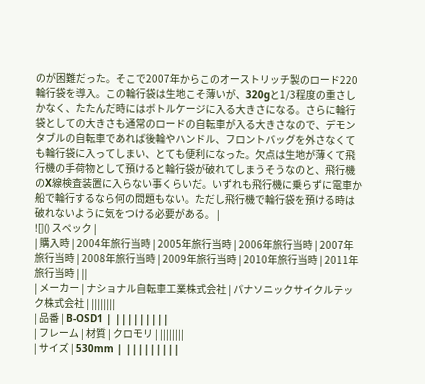のが困難だった。そこで2007年からこのオーストリッチ製のロード220輪行袋を導入。この輪行袋は生地こそ薄いが、320gと1/3程度の重さしかなく、たたんだ時にはボトルケージに入る大きさになる。さらに輪行袋としての大きさも通常のロードの自転車が入る大きさなので、デモンタブルの自転車であれば後輪やハンドル、フロントバッグを外さなくても輪行袋に入ってしまい、とても便利になった。欠点は生地が薄くて飛行機の手荷物として預けると輪行袋が破れてしまうそうなのと、飛行機のX線検査装置に入らない事くらいだ。いずれも飛行機に乗らずに電車か船で輪行するなら何の問題もない。ただし飛行機で輪行袋を預ける時は破れないように気をつける必要がある。 |
![]() スペック |
| 購入時 | 2004年旅行当時 | 2005年旅行当時 | 2006年旅行当時 | 2007年旅行当時 | 2008年旅行当時 | 2009年旅行当時 | 2010年旅行当時 | 2011年旅行当時 | ||
| メーカー | ナショナル自転車工業株式会社 | パナソニックサイクルテック株式会社 | ||||||||
| 品番 | B-OSD1 | |||||||||
| フレーム | 材質 | クロモリ | ||||||||
| サイズ | 530mm | |||||||||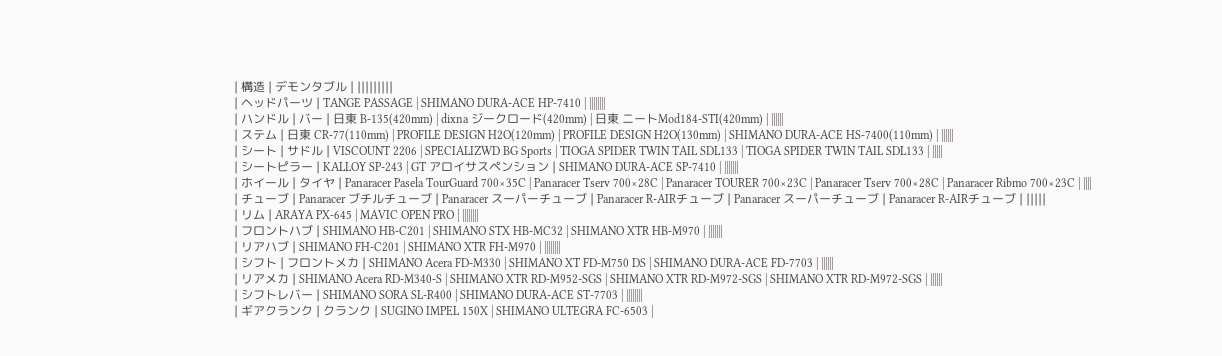| 構造 | デモンタブル | |||||||||
| ヘッドパーツ | TANGE PASSAGE | SHIMANO DURA-ACE HP-7410 | ||||||||
| ハンドル | バー | 日東 B-135(420mm) | dixna ジークロード(420mm) | 日東 ニートMod184-STI(420mm) | ||||||
| ステム | 日東 CR-77(110mm) | PROFILE DESIGN H2O(120mm) | PROFILE DESIGN H2O(130mm) | SHIMANO DURA-ACE HS-7400(110mm) | ||||||
| シート | サドル | VISCOUNT 2206 | SPECIALIZWD BG Sports | TIOGA SPIDER TWIN TAIL SDL133 | TIOGA SPIDER TWIN TAIL SDL133 | |||||
| シートピラー | KALLOY SP-243 | GT アロイサスペンション | SHIMANO DURA-ACE SP-7410 | |||||||
| ホイール | タイヤ | Panaracer Pasela TourGuard 700×35C | Panaracer Tserv 700×28C | Panaracer TOURER 700×23C | Panaracer Tserv 700×28C | Panaracer Ribmo 700×23C | ||||
| チューブ | Panaracer ブチルチューブ | Panaracer スーパーチューブ | Panaracer R-AIRチューブ | Panaracer スーパーチューブ | Panaracer R-AIRチューブ | |||||
| リム | ARAYA PX-645 | MAVIC OPEN PRO | ||||||||
| フロントハブ | SHIMANO HB-C201 | SHIMANO STX HB-MC32 | SHIMANO XTR HB-M970 | |||||||
| リアハブ | SHIMANO FH-C201 | SHIMANO XTR FH-M970 | ||||||||
| シフト | フロントメカ | SHIMANO Acera FD-M330 | SHIMANO XT FD-M750 DS | SHIMANO DURA-ACE FD-7703 | ||||||
| リアメカ | SHIMANO Acera RD-M340-S | SHIMANO XTR RD-M952-SGS | SHIMANO XTR RD-M972-SGS | SHIMANO XTR RD-M972-SGS | ||||||
| シフトレバー | SHIMANO SORA SL-R400 | SHIMANO DURA-ACE ST-7703 | ||||||||
| ギアクランク | クランク | SUGINO IMPEL 150X | SHIMANO ULTEGRA FC-6503 |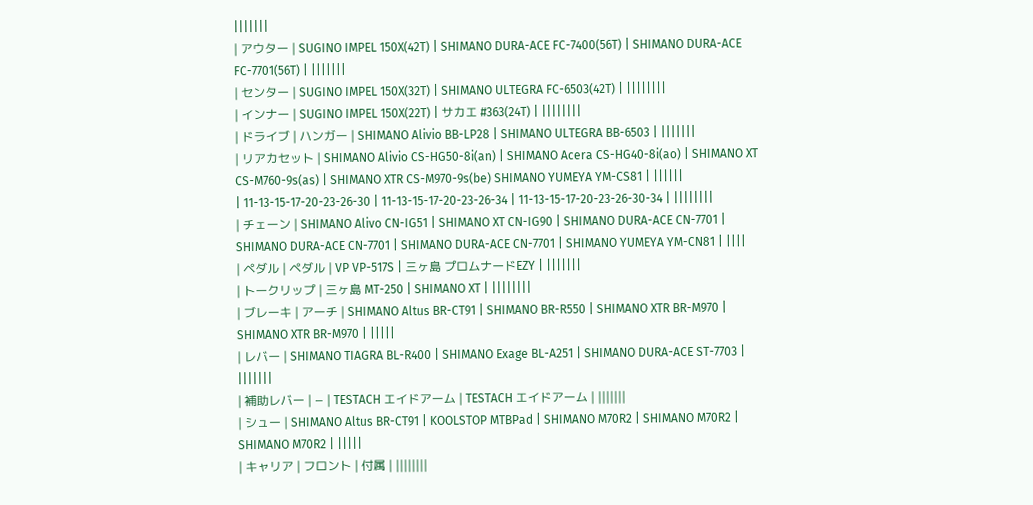|||||||
| アウター | SUGINO IMPEL 150X(42T) | SHIMANO DURA-ACE FC-7400(56T) | SHIMANO DURA-ACE FC-7701(56T) | |||||||
| センター | SUGINO IMPEL 150X(32T) | SHIMANO ULTEGRA FC-6503(42T) | ||||||||
| インナー | SUGINO IMPEL 150X(22T) | サカエ #363(24T) | ||||||||
| ドライブ | ハンガー | SHIMANO Alivio BB-LP28 | SHIMANO ULTEGRA BB-6503 | |||||||
| リアカセット | SHIMANO Alivio CS-HG50-8i(an) | SHIMANO Acera CS-HG40-8i(ao) | SHIMANO XT CS-M760-9s(as) | SHIMANO XTR CS-M970-9s(be) SHIMANO YUMEYA YM-CS81 | ||||||
| 11-13-15-17-20-23-26-30 | 11-13-15-17-20-23-26-34 | 11-13-15-17-20-23-26-30-34 | ||||||||
| チェーン | SHIMANO Alivo CN-IG51 | SHIMANO XT CN-IG90 | SHIMANO DURA-ACE CN-7701 | SHIMANO DURA-ACE CN-7701 | SHIMANO DURA-ACE CN-7701 | SHIMANO YUMEYA YM-CN81 | ||||
| ペダル | ペダル | VP VP-517S | 三ヶ島 プロムナードEZY | |||||||
| トークリップ | 三ヶ島 MT-250 | SHIMANO XT | ||||||||
| ブレーキ | アーチ | SHIMANO Altus BR-CT91 | SHIMANO BR-R550 | SHIMANO XTR BR-M970 | SHIMANO XTR BR-M970 | |||||
| レバー | SHIMANO TIAGRA BL-R400 | SHIMANO Exage BL-A251 | SHIMANO DURA-ACE ST-7703 | |||||||
| 補助レバー | − | TESTACH エイドアーム | TESTACH エイドアーム | |||||||
| シュー | SHIMANO Altus BR-CT91 | KOOLSTOP MTBPad | SHIMANO M70R2 | SHIMANO M70R2 | SHIMANO M70R2 | |||||
| キャリア | フロント | 付属 | ||||||||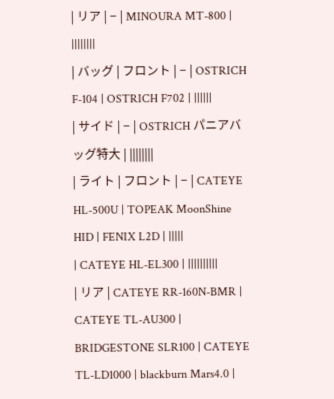| リア | − | MINOURA MT-800 | ||||||||
| バッグ | フロント | − | OSTRICH F-104 | OSTRICH F702 | ||||||
| サイド | − | OSTRICH パニアバッグ特大 | ||||||||
| ライト | フロント | − | CATEYE HL-500U | TOPEAK MoonShine HID | FENIX L2D | |||||
| CATEYE HL-EL300 | ||||||||||
| リア | CATEYE RR-160N-BMR | CATEYE TL-AU300 | BRIDGESTONE SLR100 | CATEYE TL-LD1000 | blackburn Mars4.0 |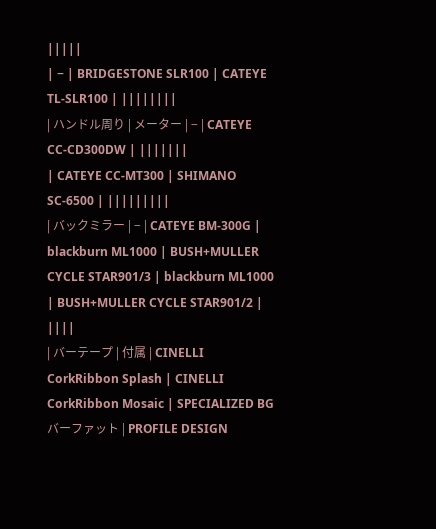|||||
| − | BRIDGESTONE SLR100 | CATEYE TL-SLR100 | ||||||||
| ハンドル周り | メーター | − | CATEYE CC-CD300DW | |||||||
| CATEYE CC-MT300 | SHIMANO SC-6500 | |||||||||
| バックミラー | − | CATEYE BM-300G | blackburn ML1000 | BUSH+MULLER CYCLE STAR901/3 | blackburn ML1000 | BUSH+MULLER CYCLE STAR901/2 | ||||
| バーテープ | 付属 | CINELLI CorkRibbon Splash | CINELLI CorkRibbon Mosaic | SPECIALIZED BGバーファット | PROFILE DESIGN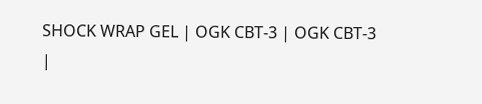SHOCK WRAP GEL | OGK CBT-3 | OGK CBT-3 |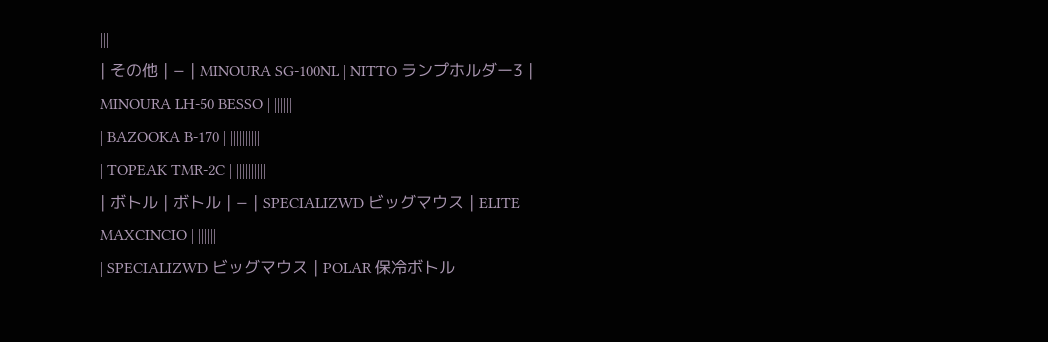|||
| その他 | − | MINOURA SG-100NL | NITTO ランプホルダー3 | MINOURA LH-50 BESSO | ||||||
| BAZOOKA B-170 | ||||||||||
| TOPEAK TMR-2C | ||||||||||
| ボトル | ボトル | − | SPECIALIZWD ビッグマウス | ELITE MAXCINCIO | ||||||
| SPECIALIZWD ビッグマウス | POLAR 保冷ボトル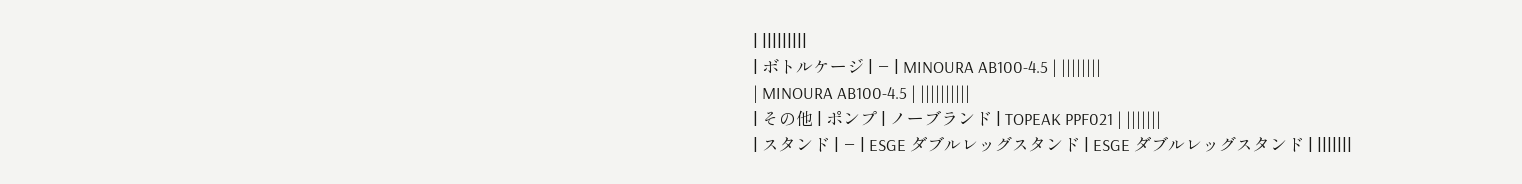| |||||||||
| ボトルケージ | − | MINOURA AB100-4.5 | ||||||||
| MINOURA AB100-4.5 | ||||||||||
| その他 | ポンプ | ノーブランド | TOPEAK PPF021 | |||||||
| スタンド | − | ESGE ダブルレッグスタンド | ESGE ダブルレッグスタンド | |||||||